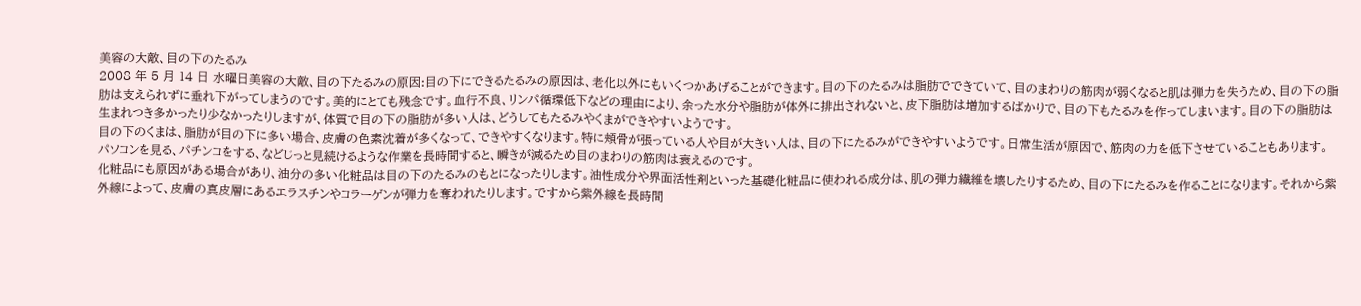美容の大敵、目の下のたるみ
2008 年 5 月 14 日 水曜日美容の大敵、目の下たるみの原因:目の下にできるたるみの原因は、老化以外にもいくつかあげることができます。目の下のたるみは脂肪でできていて、目のまわりの筋肉が弱くなると肌は弾力を失うため、目の下の脂肪は支えられずに垂れ下がってしまうのです。美的にとても残念です。血行不良、リンパ循環低下などの理由により、余った水分や脂肪が体外に排出されないと、皮下脂肪は増加するばかりで、目の下もたるみを作ってしまいます。目の下の脂肪は生まれつき多かったり少なかったりしますが、体質で目の下の脂肪が多い人は、どうしてもたるみやくまができやすいようです。
目の下のくまは、脂肪が目の下に多い場合、皮膚の色素沈着が多くなって、できやすくなります。特に頬骨が張っている人や目が大きい人は、目の下にたるみができやすいようです。日常生活が原因で、筋肉の力を低下させていることもあります。パソコンを見る、パチンコをする、などじっと見続けるような作業を長時間すると、瞬きが減るため目のまわりの筋肉は衰えるのです。
化粧品にも原因がある場合があり、油分の多い化粧品は目の下のたるみのもとになったりします。油性成分や界面活性剤といった基礎化粧品に使われる成分は、肌の弾力繊維を壊したりするため、目の下にたるみを作ることになります。それから紫外線によって、皮膚の真皮層にあるエラスチンやコラーゲンが弾力を奪われたりします。ですから紫外線を長時間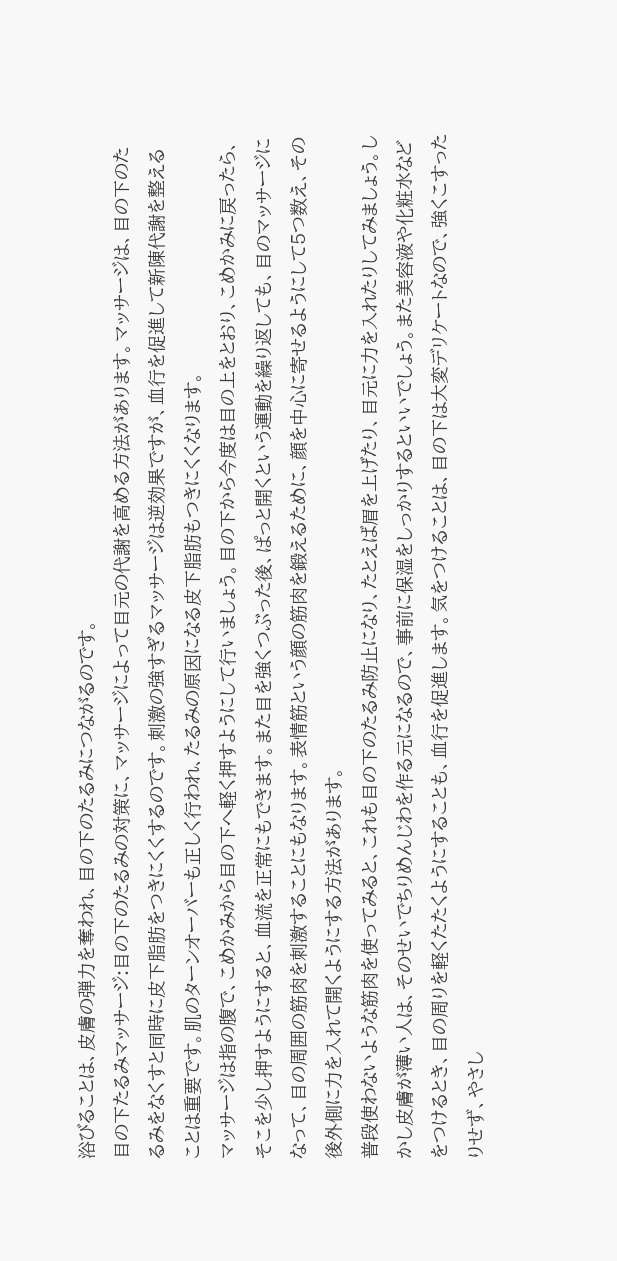浴びることは、皮膚の弾力を奪われ、目の下のたるみにつながるのです。
目の下たるみマッサージ:目の下のたるみの対策に、マッサージによって目元の代謝を高める方法があります。マッサージは、目の下のたるみをなくすと同時に皮下脂肪をつきにくくするのです。刺激の強すぎるマッサージは逆効果ですが、血行を促進して新陳代謝を整えることは重要です。肌のターンオーバーも正しく行われ、たるみの原因になる皮下脂肪もつきにくくなります。
マッサージは指の腹で、こめかみから目の下へ軽く押すようにして行いましょう。目の下から今度は目の上をとおり、こめかみに戻ったら、そこを少し押すようにすると、血流を正常にもできます。また目を強くつぶった後、ぱっと開くという運動を繰り返しても、目のマッサージになって、目の周囲の筋肉を刺激することにもなります。表情筋という顔の筋肉を鍛えるために、顔を中心に寄せるようにして5つ数え、その後外側に力を入れて開くようにする方法があります。
普段使わないような筋肉を使ってみると、これも目の下のたるみ防止になり、たとえば眉を上げたり、目元に力を入れたりしてみましょう。しかし皮膚が薄い人は、そのせいでちりめんじわを作る元になるので、事前に保湿をしっかりするといいでしょう。また美容液や化粧水などをつけるとき、目の周りを軽くたたくようにすることも、血行を促進します。気をつけることは、目の下は大変デリケートなので、強くこすったりせず、やさし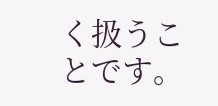く扱うことです。